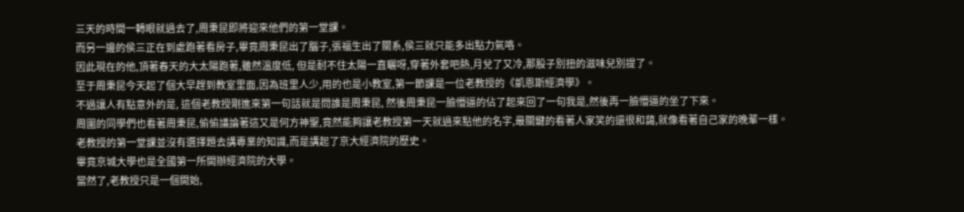三天的時間一轉眼就過去了,周秉昆即將迎來他們的第一堂課。
而另一邊的侯三正在到處跑著看房子,畢竟周秉昆出了腦子,張福生出了關系,侯三就只能多出點力氣咯。
因此現在的他,頂著春天的大太陽跑著,雖然溫度低, 但是耐不住太陽一直曬呀,穿著外套吧熱,月兌了又冷,那股子別扭的滋味兒別提了。
至于周秉昆今天起了個大早趕到教室里面,因為班里人少,用的也是小教室,第一節課是一位老教授的《凱恩斯經濟學》。
不過讓人有點意外的是, 這個老教授剛進來第一句話就是問誰是周秉昆, 然後周秉昆一臉懵逼的佔了起來回了一句我是,然後再一臉懵逼的坐了下來。
周圍的同學們也看著周秉昆,偷偷議論著這又是何方神聖,竟然能夠讓老教授第一天就過來點他的名字,最關鍵的看著人家笑的還很和藹,就像看著自己家的晚輩一樣。
老教授的第一堂課並沒有選擇題去講專業的知識,而是講起了京大經濟院的歷史。
畢竟京城大學也是全國第一所開辦經濟院的大學。
當然了,老教授只是一個開始,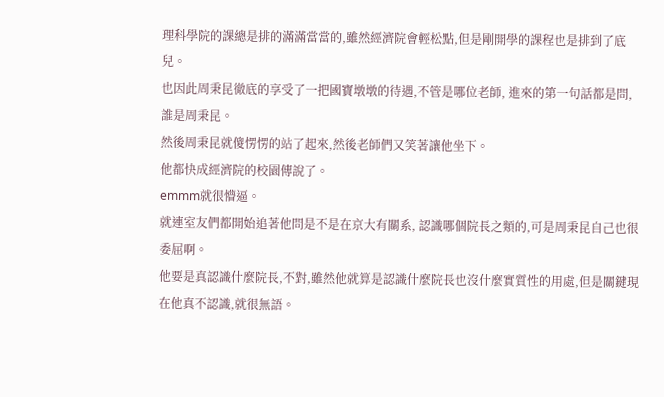理科學院的課總是排的滿滿當當的,雖然經濟院會輕松點,但是剛開學的課程也是排到了底兒。
也因此周秉昆徹底的享受了一把國寶墩墩的待遇,不管是哪位老師, 進來的第一句話都是問, 誰是周秉昆。
然後周秉昆就傻愣愣的站了起來,然後老師們又笑著讓他坐下。
他都快成經濟院的校園傳說了。
emmm就很懵逼。
就連室友們都開始追著他問是不是在京大有關系, 認識哪個院長之類的,可是周秉昆自己也很委屈啊。
他要是真認識什麼院長,不對,雖然他就算是認識什麼院長也沒什麼實質性的用處,但是關鍵現在他真不認識,就很無語。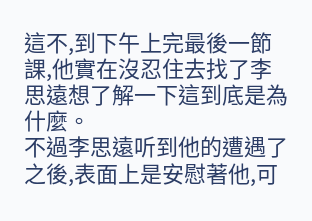這不,到下午上完最後一節課,他實在沒忍住去找了李思遠想了解一下這到底是為什麼。
不過李思遠听到他的遭遇了之後,表面上是安慰著他,可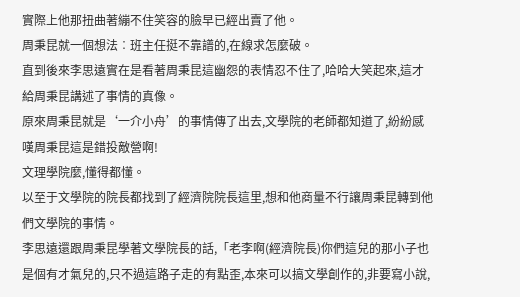實際上他那扭曲著繃不住笑容的臉早已經出賣了他。
周秉昆就一個想法︰班主任挺不靠譜的,在線求怎麼破。
直到後來李思遠實在是看著周秉昆這幽怨的表情忍不住了,哈哈大笑起來,這才給周秉昆講述了事情的真像。
原來周秉昆就是‘一介小舟’的事情傳了出去,文學院的老師都知道了,紛紛感嘆周秉昆這是錯投敵營啊!
文理學院麼,懂得都懂。
以至于文學院的院長都找到了經濟院院長這里,想和他商量不行讓周秉昆轉到他們文學院的事情。
李思遠還跟周秉昆學著文學院長的話,「老李啊(經濟院長)你們這兒的那小子也是個有才氣兒的,只不過這路子走的有點歪,本來可以搞文學創作的,非要寫小說,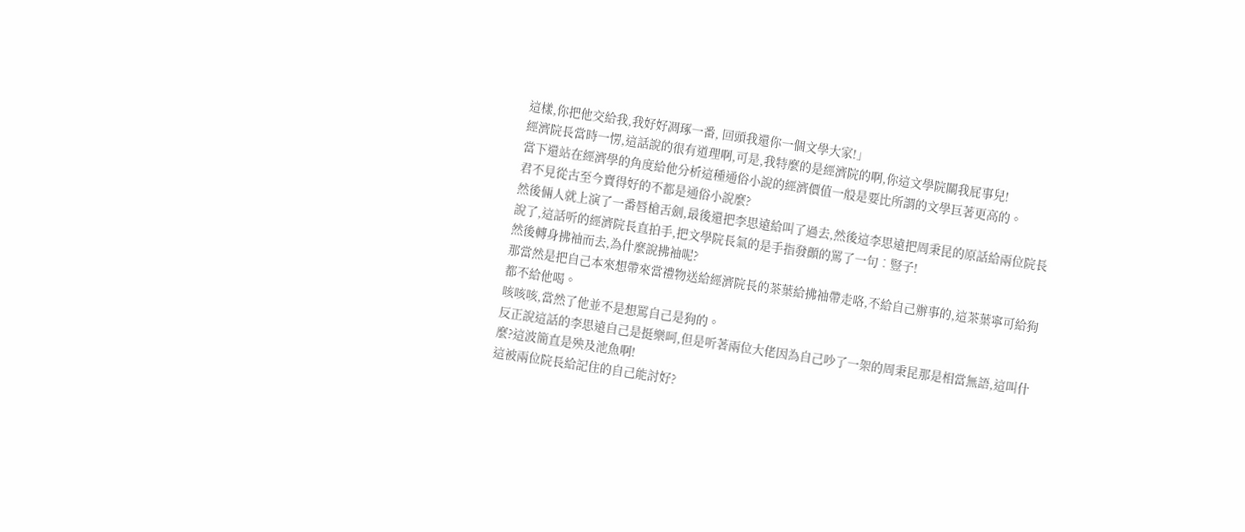這樣,你把他交給我,我好好凋琢一番, 回頭我還你一個文學大家!」
經濟院長當時一愣,這話說的很有道理啊,可是,我特麼的是經濟院的啊,你這文學院關我屁事兒!
當下還站在經濟學的角度給他分析這種通俗小說的經濟價值一般是要比所謂的文學巨著更高的。
君不見從古至今賣得好的不都是通俗小說麼?
然後倆人就上演了一番唇槍舌劍,最後還把李思遠給叫了過去,然後這李思遠把周秉昆的原話給兩位院長說了,這話听的經濟院長直拍手,把文學院長氣的是手指發顫的罵了一句︰豎子!
然後轉身拂袖而去,為什麼說拂袖呢?
那當然是把自己本來想帶來當禮物送給經濟院長的茶葉給拂袖帶走咯,不給自己辦事的,這茶葉寧可給狗都不給他喝。
咳咳咳,當然了他並不是想罵自己是狗的。
反正說這話的李思遠自己是挺樂呵,但是听著兩位大佬因為自己吵了一架的周秉昆那是相當無語,這叫什麼?這波簡直是殃及池魚啊!
這被兩位院長給記住的自己能討好?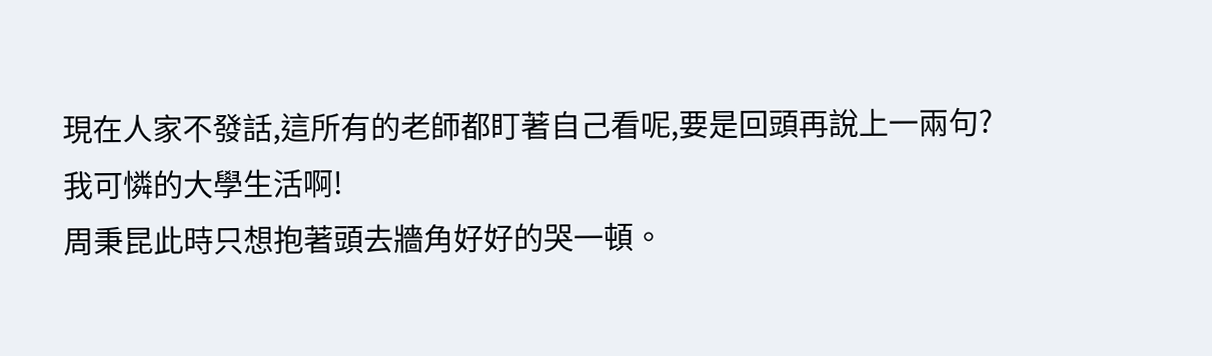現在人家不發話,這所有的老師都盯著自己看呢,要是回頭再說上一兩句?
我可憐的大學生活啊!
周秉昆此時只想抱著頭去牆角好好的哭一頓。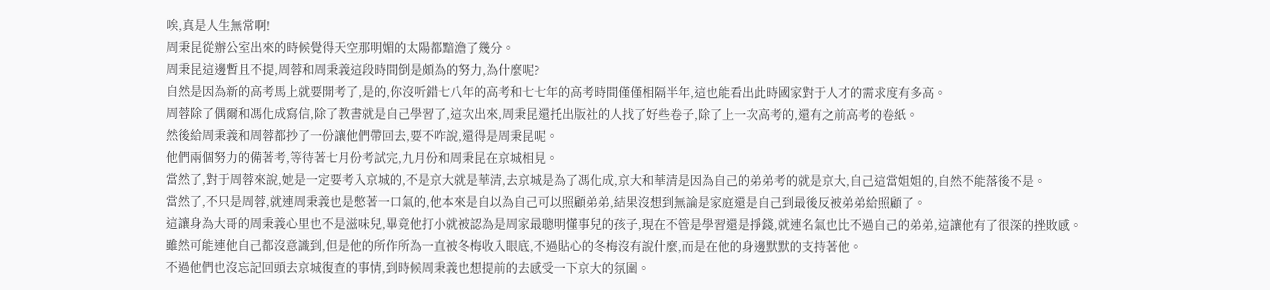唉,真是人生無常啊!
周秉昆從辦公室出來的時候覺得天空那明媚的太陽都黯澹了幾分。
周秉昆這邊暫且不提,周蓉和周秉義這段時間倒是頗為的努力,為什麼呢?
自然是因為新的高考馬上就要開考了,是的,你沒听錯七八年的高考和七七年的高考時間僅僅相隔半年,這也能看出此時國家對于人才的需求度有多高。
周蓉除了偶爾和馮化成寫信,除了教書就是自己學習了,這次出來,周秉昆還托出版社的人找了好些卷子,除了上一次高考的,還有之前高考的卷紙。
然後給周秉義和周蓉都抄了一份讓他們帶回去,要不咋說,還得是周秉昆呢。
他們兩個努力的備著考,等待著七月份考試完,九月份和周秉昆在京城相見。
當然了,對于周蓉來說,她是一定要考入京城的,不是京大就是華清,去京城是為了馮化成,京大和華清是因為自己的弟弟考的就是京大,自己這當姐姐的,自然不能落後不是。
當然了,不只是周蓉,就連周秉義也是憋著一口氣的,他本來是自以為自己可以照顧弟弟,結果沒想到無論是家庭還是自己到最後反被弟弟給照顧了。
這讓身為大哥的周秉義心里也不是滋味兒,畢竟他打小就被認為是周家最聰明懂事兒的孩子,現在不管是學習還是掙錢,就連名氣也比不過自己的弟弟,這讓他有了很深的挫敗感。
雖然可能連他自己都沒意識到,但是他的所作所為一直被冬梅收入眼底,不過貼心的冬梅沒有說什麼,而是在他的身邊默默的支持著他。
不過他們也沒忘記回頭去京城復查的事情,到時候周秉義也想提前的去感受一下京大的氛圍。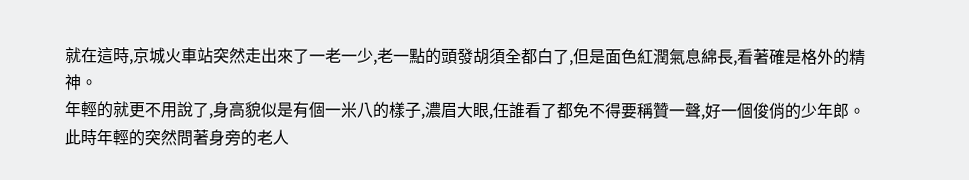就在這時,京城火車站突然走出來了一老一少,老一點的頭發胡須全都白了,但是面色紅潤氣息綿長,看著確是格外的精神。
年輕的就更不用說了,身高貌似是有個一米八的樣子,濃眉大眼,任誰看了都免不得要稱贊一聲,好一個俊俏的少年郎。
此時年輕的突然問著身旁的老人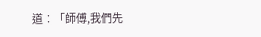道︰「師傅,我們先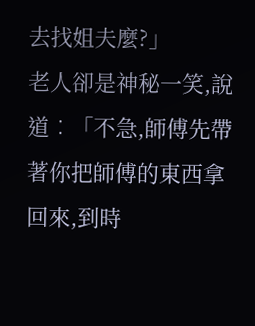去找姐夫麼?」
老人卻是神秘一笑,說道︰「不急,師傅先帶著你把師傅的東西拿回來,到時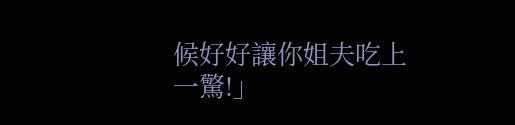候好好讓你姐夫吃上一驚!」